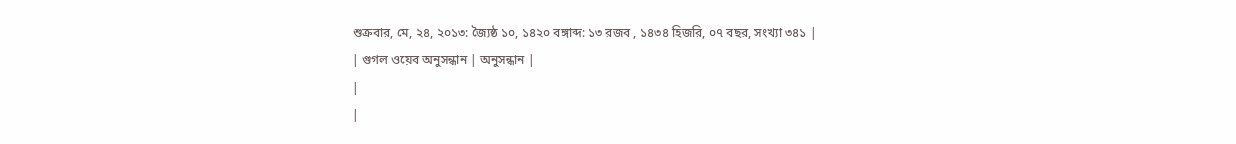শুক্রবার, মে, ২৪, ২০১৩: জ্যৈষ্ঠ ১০, ১৪২০ বঙ্গাব্দ: ১৩ রজব , ১৪৩৪ হিজরি, ০৭ বছর, সংখ্যা ৩৪১ |
| গুগল ওয়েব অনুসন্ধান | অনুসন্ধান |
|
|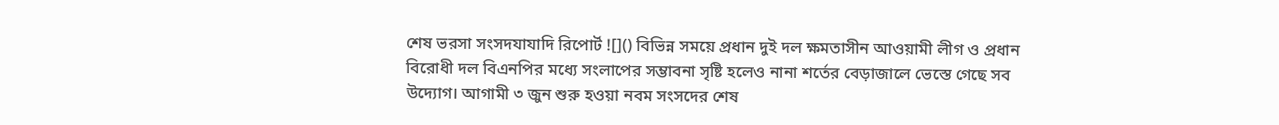শেষ ভরসা সংসদযাযাদি রিপোর্ট ![]() বিভিন্ন সময়ে প্রধান দুই দল ক্ষমতাসীন আওয়ামী লীগ ও প্রধান বিরোধী দল বিএনপির মধ্যে সংলাপের সম্ভাবনা সৃষ্টি হলেও নানা শর্তের বেড়াজালে ভেস্তে গেছে সব উদ্যোগ। আগামী ৩ জুন শুরু হওয়া নবম সংসদের শেষ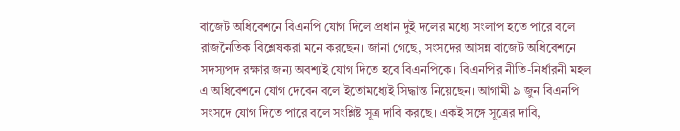বাজেট অধিবেশনে বিএনপি যোগ দিলে প্রধান দুই দলের মধ্যে সংলাপ হতে পারে বলে রাজনৈতিক বিশ্লেষকরা মনে করছেন। জানা গেছে, সংসদের আসন্ন বাজেট অধিবেশনে সদস্যপদ রক্ষার জন্য অবশ্যই যোগ দিতে হবে বিএনপিকে। বিএনপির নীতি-নির্ধারনী মহল এ অধিবেশনে যোগ দেবেন বলে ইতোমধ্যেই সিদ্ধান্ত নিয়েছেন। আগামী ৯ জুন বিএনপি সংসদে যোগ দিতে পারে বলে সংশ্লিষ্ট সূত্র দাবি করছে। একই সঙ্গে সূত্রের দাবি,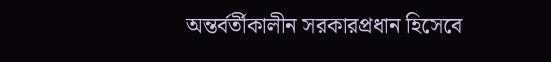অন্তর্বর্তীকালীন সরকারপ্রধান হিসেবে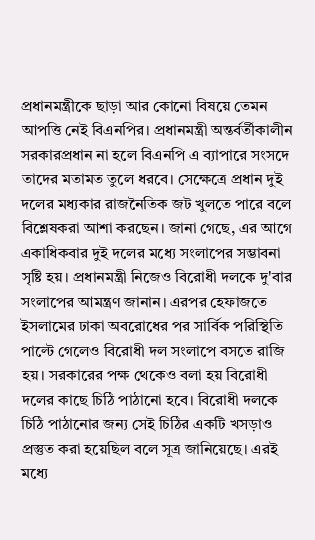প্রধানমন্ত্রীকে ছাড়া আর কোনো বিষয়ে তেমন আপত্তি নেই বিএনপির। প্রধানমন্ত্রী অন্তর্বর্তীকালীন সরকারপ্রধান না হলে বিএনপি এ ব্যাপারে সংসদে তাদের মতামত তুলে ধরবে। সেক্ষেত্রে প্রধান দুই দলের মধ্যকার রাজনৈতিক জট খুলতে পারে বলে বিশ্লেষকরা আশা করছেন। জানা গেছে, এর আগে একাধিকবার দুই দলের মধ্যে সংলাপের সম্ভাবনা সৃষ্টি হয়। প্রধানমন্ত্রী নিজেও বিরোধী দলকে দু'বার সংলাপের আমন্ত্রণ জানান। এরপর হেফাজতে ইসলামের ঢাকা অবরোধের পর সার্বিক পরিস্থিতি পাল্টে গেলেও বিরোধী দল সংলাপে বসতে রাজি হয়। সরকারের পক্ষ থেকেও বলা হয় বিরোধী দলের কাছে চিঠি পাঠানো হবে। বিরোধী দলকে চিঠি পাঠানোর জন্য সেই চিঠির একটি খসড়াও প্রস্তুত করা হয়েছিল বলে সূত্র জানিয়েছে। এরই মধ্যে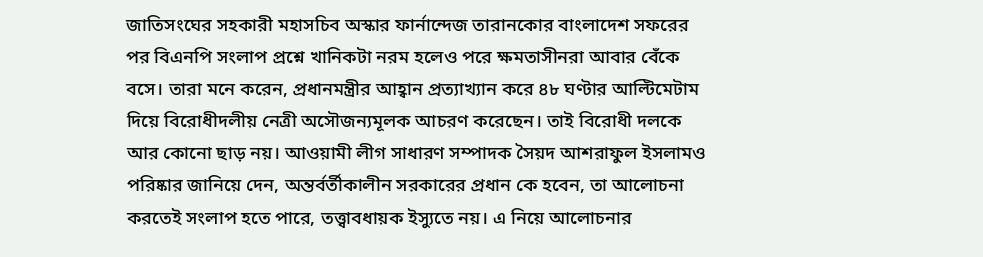জাতিসংঘের সহকারী মহাসচিব অস্কার ফার্নান্দেজ তারানকোর বাংলাদেশ সফরের পর বিএনপি সংলাপ প্রশ্নে খানিকটা নরম হলেও পরে ক্ষমতাসীনরা আবার বেঁকে বসে। তারা মনে করেন, প্রধানমন্ত্রীর আহ্বান প্রত্যাখ্যান করে ৪৮ ঘণ্টার আল্টিমেটাম দিয়ে বিরোধীদলীয় নেত্রী অসৌজন্যমূলক আচরণ করেছেন। তাই বিরোধী দলকে আর কোনো ছাড় নয়। আওয়ামী লীগ সাধারণ সম্পাদক সৈয়দ আশরাফুল ইসলামও পরিষ্কার জানিয়ে দেন, অন্তর্বর্তীকালীন সরকারের প্রধান কে হবেন, তা আলোচনা করতেই সংলাপ হতে পারে, তত্ত্বাবধায়ক ইস্যুতে নয়। এ নিয়ে আলোচনার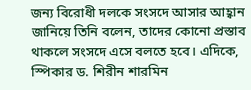জন্য বিরোধী দলকে সংসদে আসার আহ্বান জানিয়ে তিনি বলেন, তাদের কোনো প্রস্তাব থাকলে সংসদে এসে বলতে হবে। এদিকে, স্পিকার ড. শিরীন শারমিন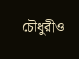চৌধুরীও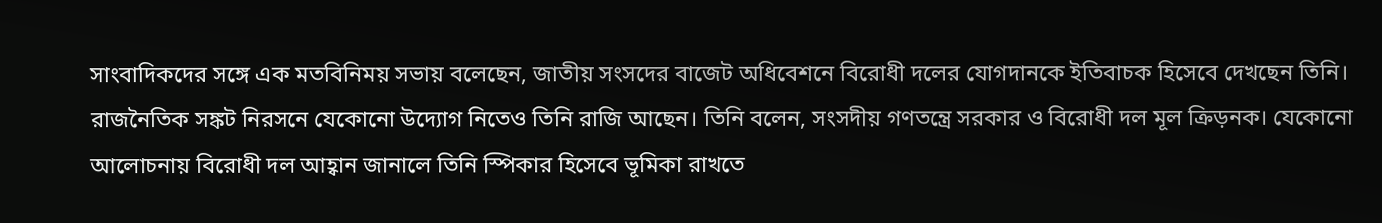সাংবাদিকদের সঙ্গে এক মতবিনিময় সভায় বলেছেন, জাতীয় সংসদের বাজেট অধিবেশনে বিরোধী দলের যোগদানকে ইতিবাচক হিসেবে দেখছেন তিনি। রাজনৈতিক সঙ্কট নিরসনে যেকোনো উদ্যোগ নিতেও তিনি রাজি আছেন। তিনি বলেন, সংসদীয় গণতন্ত্রে সরকার ও বিরোধী দল মূল ক্রিড়নক। যেকোনো আলোচনায় বিরোধী দল আহ্বান জানালে তিনি স্পিকার হিসেবে ভূমিকা রাখতে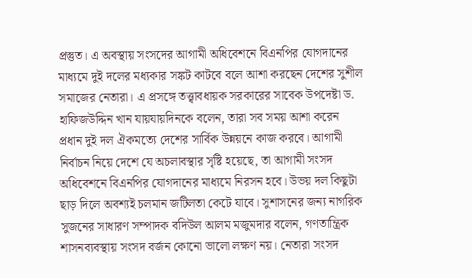প্রস্তুত। এ অবস্থায় সংসদের আগামী অধিবেশনে বিএনপির যোগদানের মাধ্যমে দুই দলের মধ্যকার সঙ্কট কাটবে বলে আশা করছেন দেশের সুশীল সমাজের নেতারা। এ প্রসঙ্গে তত্ত্বাবধায়ক সরকারের সাবেক উপদেষ্টা ড. হাফিজউদ্দিন খান যায়যায়দিনকে বলেন, তারা সব সময় আশা করেন প্রধান দুই দল ঐকমত্যে দেশের সার্বিক উন্নয়নে কাজ করবে। আগামী নির্বাচন নিয়ে দেশে যে অচলাবস্থার সৃষ্টি হয়েছে, তা আগামী সংসদ অধিবেশনে বিএনপির যোগদানের মাধ্যমে নিরসন হবে। উভয় দল কিছুটা ছাড় দিলে অবশ্যই চলমান জটিলতা কেটে যাবে। সুশাসনের জন্য নাগরিক সুজনের সাধারণ সম্পাদক বদিউল আলম মজুমদার বলেন, গণতান্ত্রিক শাসনব্যবস্থায় সংসদ বর্জন কোনো ভালো লক্ষণ নয়। নেতারা সংসদ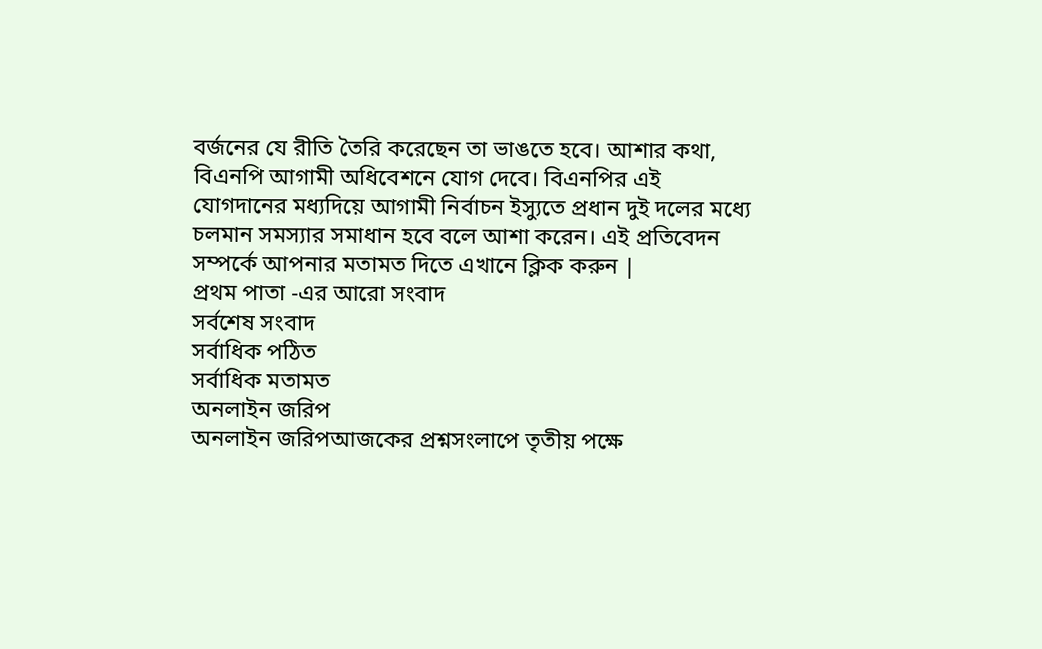বর্জনের যে রীতি তৈরি করেছেন তা ভাঙতে হবে। আশার কথা, বিএনপি আগামী অধিবেশনে যোগ দেবে। বিএনপির এই যোগদানের মধ্যদিয়ে আগামী নির্বাচন ইস্যুতে প্রধান দুই দলের মধ্যে চলমান সমস্যার সমাধান হবে বলে আশা করেন। এই প্রতিবেদন সম্পর্কে আপনার মতামত দিতে এখানে ক্লিক করুন |
প্রথম পাতা -এর আরো সংবাদ
সর্বশেষ সংবাদ
সর্বাধিক পঠিত
সর্বাধিক মতামত
অনলাইন জরিপ
অনলাইন জরিপআজকের প্রশ্নসংলাপে তৃতীয় পক্ষে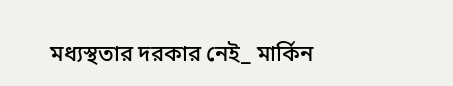মধ্যস্থতার দরকার নেই_ মার্কিন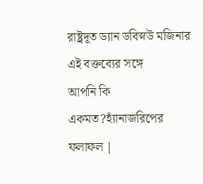রাষ্ট্রদূত ড্যান ডবিস্নউ মজিনার এই বক্তব্যের সঙ্গে
আপনি কি একমত?হ্যাঁনাজরিপের ফলাফল |